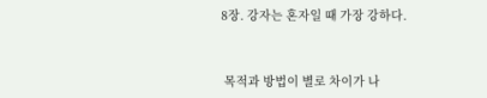8장. 강자는 혼자일 때 가장 강하다.


 목적과 방법이 별로 차이가 나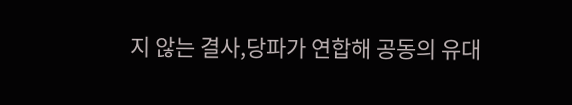지 않는 결사,당파가 연합해 공동의 유대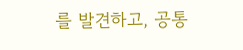를 발견하고, 공통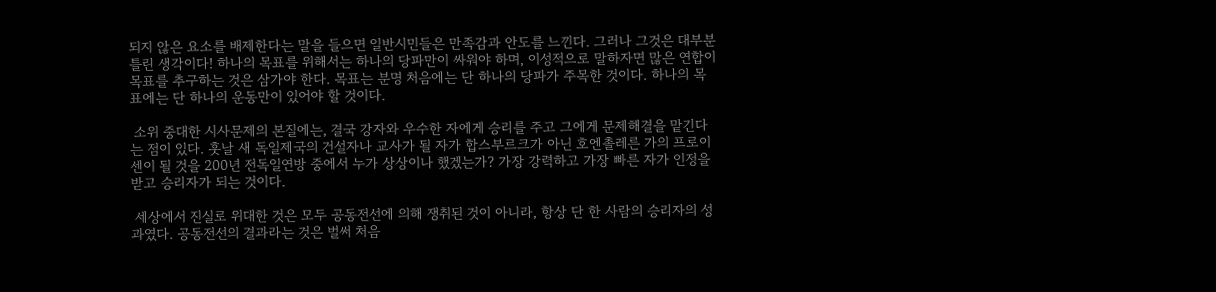되지 않은 요소를 배제한다는 말을 들으면 일반시민들은 만족감과 안도를 느낀다. 그러나 그것은 대부분 틀린 생각이다! 하나의 목표를 위해서는 하나의 당파만이 싸워야 하며, 이성적으로 말하자면 많은 연합이 목표를 추구하는 것은 삼가야 한다. 목표는 분명 처음에는 단 하나의 당파가 주목한 것이다. 하나의 목표에는 단 하나의 운동만이 있어야 할 것이다.

 소위 중대한 시사문제의 본질에는, 결국 강자와 우수한 자에게 승리를 주고 그에게 문제해결을 맡긴다는 점이 있다. 훗날 새 독일제국의 건설자나 교사가 될 자가 합스부르크가 아닌 호엔촐레른 가의 프로이센이 될 것을 200년 전독일연방 중에서 누가 상상이나 했겠는가? 가장 강력하고 가장 빠른 자가 인정을 받고 승리자가 되는 것이다.

 세상에서 진실로 위대한 것은 모두 공동전선에 의해 쟁취된 것이 아니라, 항상 단 한 사람의 승리자의 성과였다. 공동전선의 결과라는 것은 벌써 처음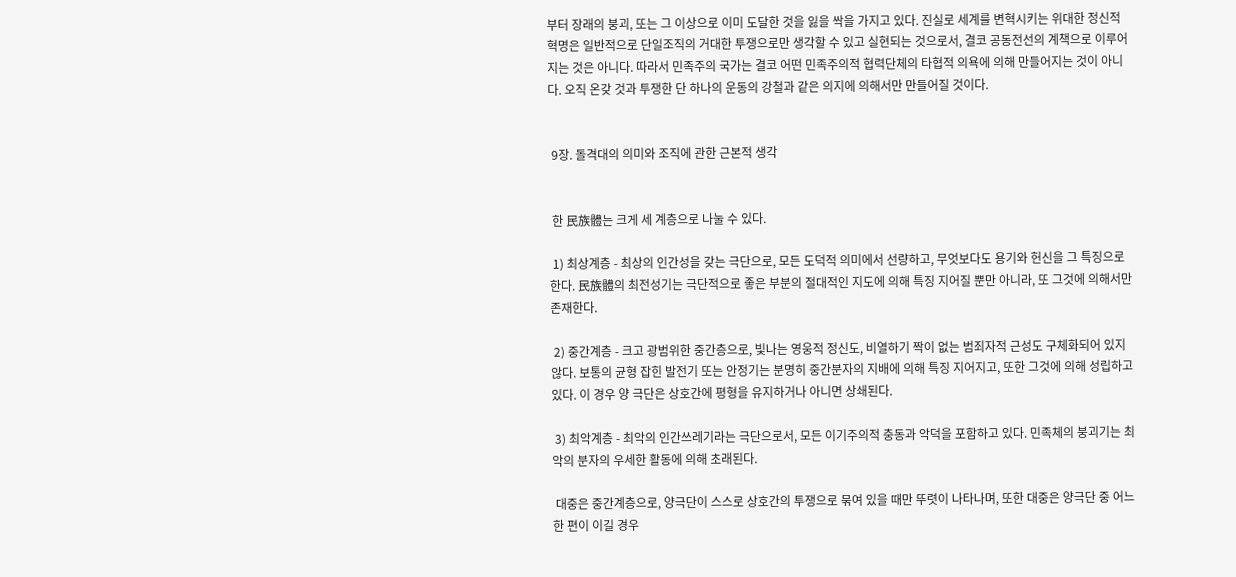부터 장래의 붕괴, 또는 그 이상으로 이미 도달한 것을 잃을 싹을 가지고 있다. 진실로 세계를 변혁시키는 위대한 정신적 혁명은 일반적으로 단일조직의 거대한 투쟁으로만 생각할 수 있고 실현되는 것으로서, 결코 공동전선의 계책으로 이루어지는 것은 아니다. 따라서 민족주의 국가는 결코 어떤 민족주의적 협력단체의 타협적 의욕에 의해 만들어지는 것이 아니다. 오직 온갖 것과 투쟁한 단 하나의 운동의 강철과 같은 의지에 의해서만 만들어질 것이다.


 9장. 돌격대의 의미와 조직에 관한 근본적 생각


 한 民族體는 크게 세 계층으로 나눌 수 있다.

 1) 최상계층 - 최상의 인간성을 갖는 극단으로, 모든 도덕적 의미에서 선량하고, 무엇보다도 용기와 헌신을 그 특징으로 한다. 民族體의 최전성기는 극단적으로 좋은 부분의 절대적인 지도에 의해 특징 지어질 뿐만 아니라, 또 그것에 의해서만 존재한다.

 2) 중간계층 - 크고 광범위한 중간층으로, 빛나는 영웅적 정신도, 비열하기 짝이 없는 범죄자적 근성도 구체화되어 있지 않다. 보통의 균형 잡힌 발전기 또는 안정기는 분명히 중간분자의 지배에 의해 특징 지어지고, 또한 그것에 의해 성립하고 있다. 이 경우 양 극단은 상호간에 평형을 유지하거나 아니면 상쇄된다.

 3) 최악계층 - 최악의 인간쓰레기라는 극단으로서, 모든 이기주의적 충동과 악덕을 포함하고 있다. 민족체의 붕괴기는 최악의 분자의 우세한 활동에 의해 초래된다.

 대중은 중간계층으로, 양극단이 스스로 상호간의 투쟁으로 묶여 있을 때만 뚜렷이 나타나며, 또한 대중은 양극단 중 어느 한 편이 이길 경우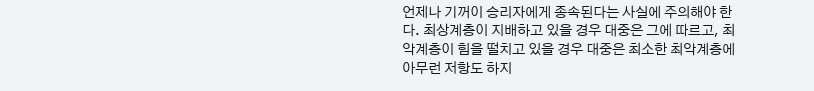언제나 기꺼이 승리자에게 종속된다는 사실에 주의해야 한다. 최상계층이 지배하고 있을 경우 대중은 그에 따르고, 최악계층이 힘을 떨치고 있을 경우 대중은 최소한 최악계층에 아무런 저항도 하지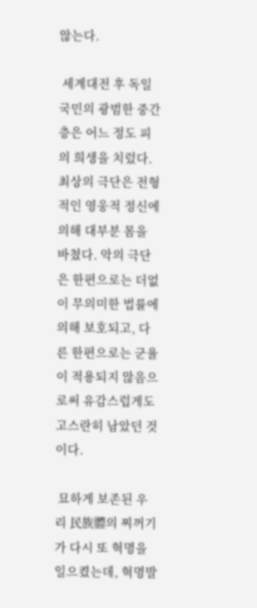않는다.

 세계대전 후 독일국민의 광범한 중간층은 어느 정도 피의 희생을 치렀다. 최상의 극단은 전형적인 영웅적 정신에 의해 대부분 몸을 바쳤다. 악의 극단은 한편으로는 더없이 무의미한 법률에 의해 보호되고, 다른 한편으로는 군율이 적용되지 않음으로써 유감스럽게도 고스란히 남았던 것이다.

 묘하게 보존된 우리 民族體의 찌꺼기가 다시 또 혁명을 일으켰는데, 혁명발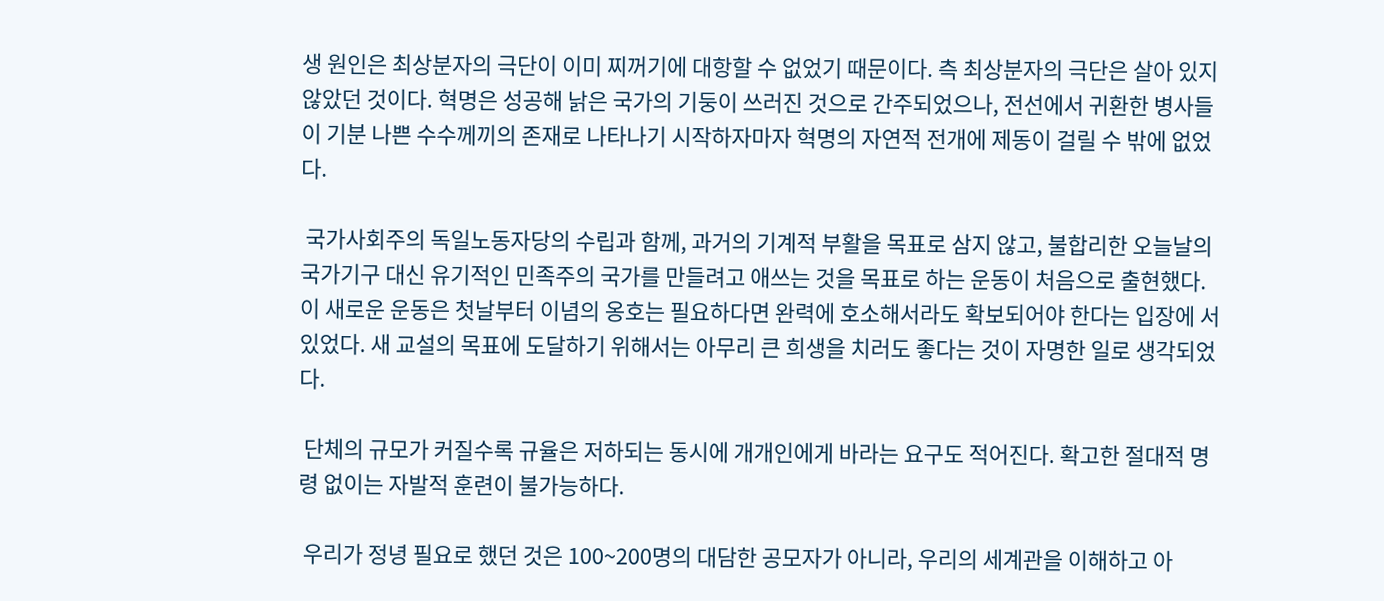생 원인은 최상분자의 극단이 이미 찌꺼기에 대항할 수 없었기 때문이다. 측 최상분자의 극단은 살아 있지 않았던 것이다. 혁명은 성공해 낡은 국가의 기둥이 쓰러진 것으로 간주되었으나, 전선에서 귀환한 병사들이 기분 나쁜 수수께끼의 존재로 나타나기 시작하자마자 혁명의 자연적 전개에 제동이 걸릴 수 밖에 없었다.

 국가사회주의 독일노동자당의 수립과 함께, 과거의 기계적 부활을 목표로 삼지 않고, 불합리한 오늘날의 국가기구 대신 유기적인 민족주의 국가를 만들려고 애쓰는 것을 목표로 하는 운동이 처음으로 출현했다. 이 새로운 운동은 첫날부터 이념의 옹호는 필요하다면 완력에 호소해서라도 확보되어야 한다는 입장에 서 있었다. 새 교설의 목표에 도달하기 위해서는 아무리 큰 희생을 치러도 좋다는 것이 자명한 일로 생각되었다.

 단체의 규모가 커질수록 규율은 저하되는 동시에 개개인에게 바라는 요구도 적어진다. 확고한 절대적 명령 없이는 자발적 훈련이 불가능하다.

 우리가 정녕 필요로 했던 것은 100~200명의 대담한 공모자가 아니라, 우리의 세계관을 이해하고 아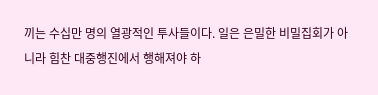끼는 수십만 명의 열광적인 투사들이다. 일은 은밀한 비밀집회가 아니라 힘찬 대중행진에서 행해져야 하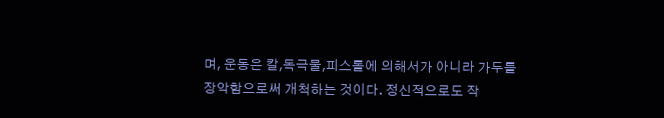며, 운동은 칼,독극물,피스톨에 의해서가 아니라 가두를 장악함으로써 개척하는 것이다. 정신적으로도 작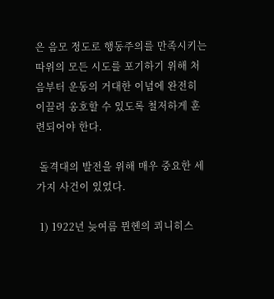은 음모 정도로 행동주의를 만족시키는 따위의 모든 시도를 포기하기 위해 처음부터 운동의 거대한 이념에 완전히 이끌려 옹호할 수 있도록 철저하게 훈련되어야 한다.

 돌격대의 발전을 위해 매우 중요한 세 가지 사건이 있었다.

 1) 1922년 늦여름 뮌헨의 쾨니히스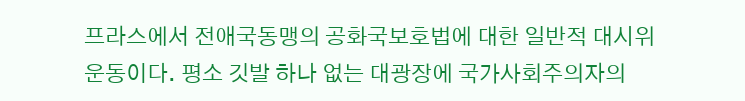프라스에서 전애국동맹의 공화국보호법에 대한 일반적 대시위운동이다. 평소 깃발 하나 없는 대광장에 국가사회주의자의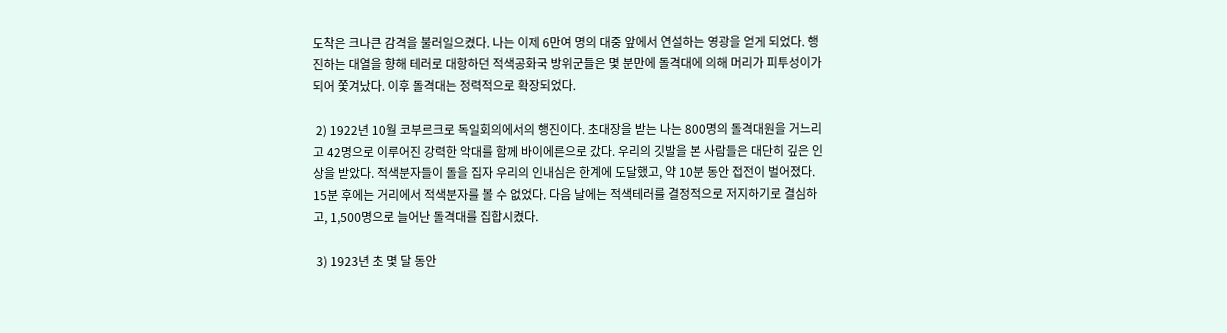도착은 크나큰 감격을 불러일으켰다. 나는 이제 6만여 명의 대중 앞에서 연설하는 영광을 얻게 되었다. 행진하는 대열을 향해 테러로 대항하던 적색공화국 방위군들은 몇 분만에 돌격대에 의해 머리가 피투성이가 되어 쫓겨났다. 이후 돌격대는 정력적으로 확장되었다.

 2) 1922년 10월 코부르크로 독일회의에서의 행진이다. 초대장을 받는 나는 800명의 돌격대원을 거느리고 42명으로 이루어진 강력한 악대를 함께 바이에른으로 갔다. 우리의 깃발을 본 사람들은 대단히 깊은 인상을 받았다. 적색분자들이 돌을 집자 우리의 인내심은 한계에 도달했고, 약 10분 동안 접전이 벌어졌다. 15분 후에는 거리에서 적색분자를 볼 수 없었다. 다음 날에는 적색테러를 결정적으로 저지하기로 결심하고, 1,500명으로 늘어난 돌격대를 집합시켰다.

 3) 1923년 초 몇 달 동안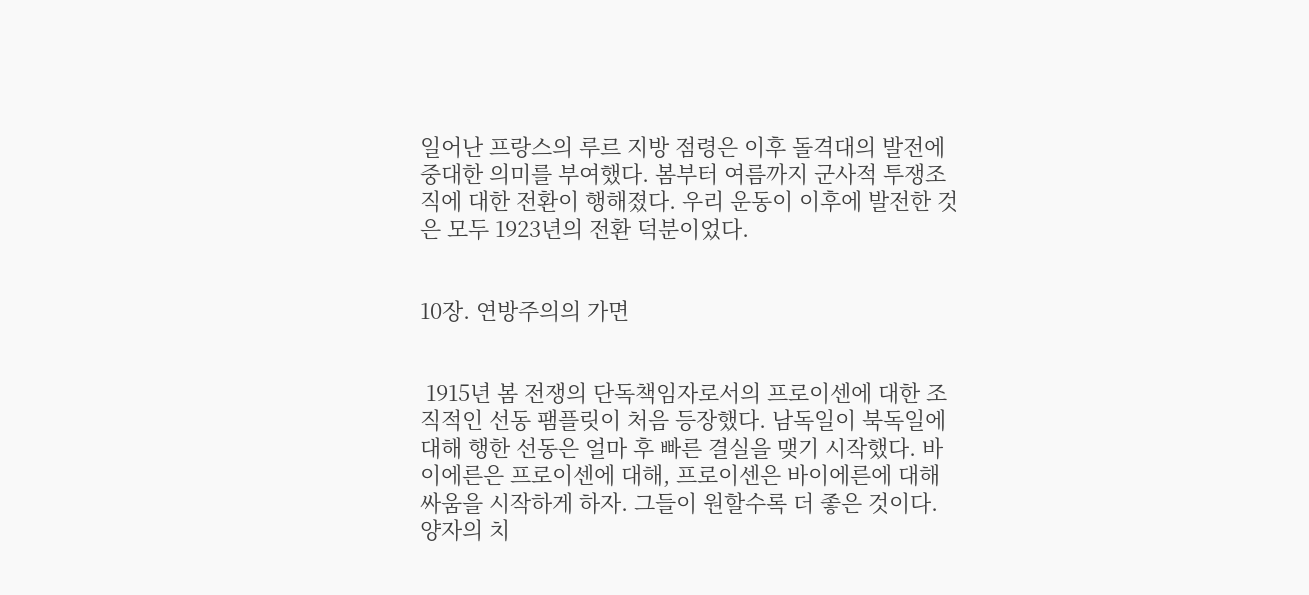일어난 프랑스의 루르 지방 점령은 이후 돌격대의 발전에 중대한 의미를 부여했다. 봄부터 여름까지 군사적 투쟁조직에 대한 전환이 행해졌다. 우리 운동이 이후에 발전한 것은 모두 1923년의 전환 덕분이었다.


10장. 연방주의의 가면


 1915년 봄 전쟁의 단독책임자로서의 프로이센에 대한 조직적인 선동 팸플릿이 처음 등장했다. 남독일이 북독일에 대해 행한 선동은 얼마 후 빠른 결실을 맺기 시작했다. 바이에른은 프로이센에 대해, 프로이센은 바이에른에 대해 싸움을 시작하게 하자. 그들이 원할수록 더 좋은 것이다. 양자의 치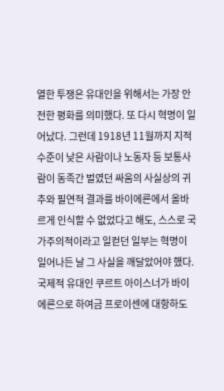열한 투쟁은 유대인을 위해서는 가장 안전한 평화를 의미했다. 또 다시 혁명이 일어났다. 그런데 1918년 11월까지 지적 수준이 낮은 사람이나 노동자 등 보통사람이 동족간 벌였던 싸움의 사실상의 귀추와 필연적 결과를 바이에른에서 올바르게 인식할 수 없었다고 해도, 스스로 국가주의적이라고 일컫던 일부는 혁명이 일어나든 날 그 사실을 깨달았어야 했다. 국제적 유대인 쿠르트 아이스너가 바이에른으로 하여금 프로이센에 대항하도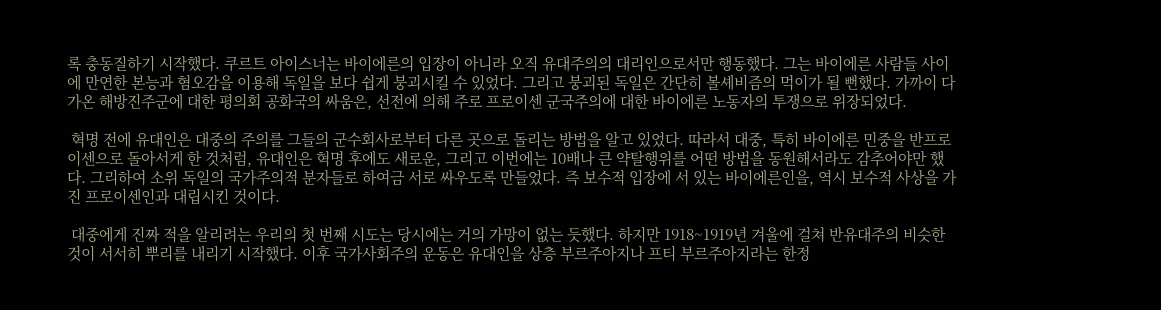록 충동질하기 시작했다. 쿠르트 아이스너는 바이에른의 입장이 아니라 오직 유대주의의 대리인으로서만 행동했다. 그는 바이에른 사람들 사이에 만연한 본능과 혐오감을 이용해 독일을 보다 쉽게 붕괴시킬 수 있었다. 그리고 붕괴된 독일은 간단히 볼셰비즘의 먹이가 될 뻔했다. 가까이 다가온 해방진주군에 대한 평의회 공화국의 싸움은, 선전에 의해 주로 프로이센 군국주의에 대한 바이에른 노동자의 투쟁으로 위장되었다.

 혁명 전에 유대인은 대중의 주의를 그들의 군수회사로부터 다른 곳으로 돌리는 방법을 알고 있었다. 따라서 대중, 특히 바이에른 민중을 반프로이센으로 돌아서게 한 것처럼, 유대인은 혁명 후에도 새로운, 그리고 이번에는 10배나 큰 약탈행위를 어떤 방법을 동원해서라도 감추어야만 했다. 그리하여 소위 독일의 국가주의적 분자들로 하여금 서로 싸우도록 만들었다. 즉 보수적 입장에 서 있는 바이에른인을, 역시 보수적 사상을 가진 프로이센인과 대립시킨 것이다.

 대중에게 진짜 적을 알리려는 우리의 첫 번째 시도는 당시에는 거의 가망이 없는 듯했다. 하지만 1918~1919년 겨울에 걸쳐 반유대주의 비슷한 것이 서서히 뿌리를 내리기 시작했다. 이후 국가사회주의 운동은 유대인을 상층 부르주아지나 프티 부르주아지라는 한정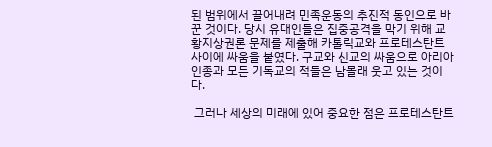된 범위에서 끌어내려 민족운동의 추진적 동인으로 바꾼 것이다. 당시 유대인들은 집중공격을 막기 위해 교황지상권론 문제를 제출해 카톨릭교와 프로테스탄트 사이에 싸움을 붙였다. 구교와 신교의 싸움으로 아리아 인종과 모든 기독교의 적들은 남몰래 웃고 있는 것이다.

 그러나 세상의 미래에 있어 중요한 점은 프로테스탄트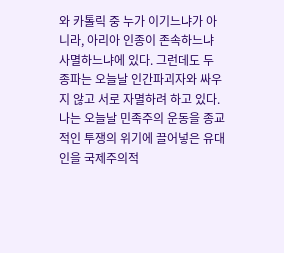와 카톨릭 중 누가 이기느냐가 아니라, 아리아 인종이 존속하느냐 사멸하느냐에 있다. 그런데도 두 종파는 오늘날 인간파괴자와 싸우지 않고 서로 자멸하려 하고 있다. 나는 오늘날 민족주의 운동을 종교적인 투쟁의 위기에 끌어넣은 유대인을 국제주의적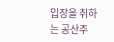입장을 취하는 공산주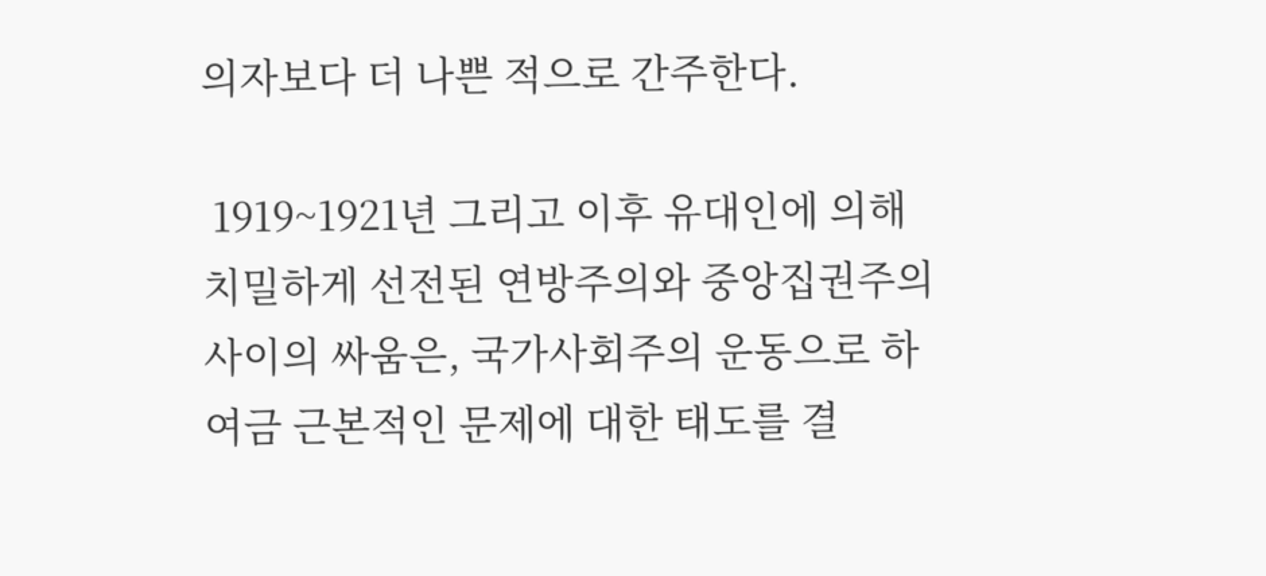의자보다 더 나쁜 적으로 간주한다.

 1919~1921년 그리고 이후 유대인에 의해 치밀하게 선전된 연방주의와 중앙집권주의 사이의 싸움은, 국가사회주의 운동으로 하여금 근본적인 문제에 대한 태도를 결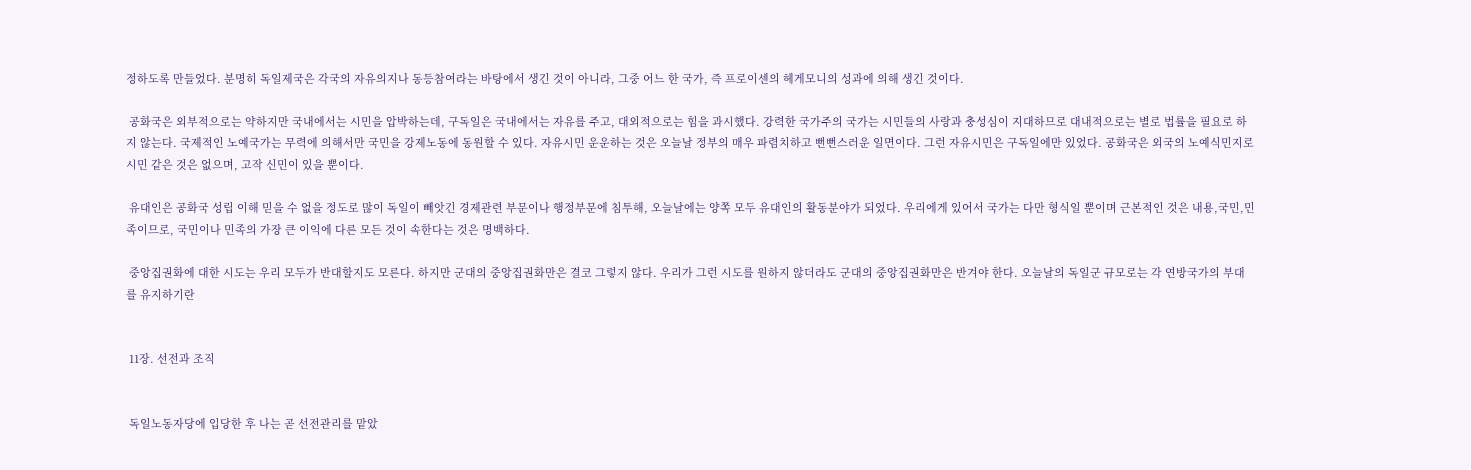정하도록 만들었다. 분명히 독일제국은 각국의 자유의지나 동등참여라는 바탕에서 생긴 것이 아니라, 그중 어느 한 국가, 즉 프로이센의 헤게모니의 성과에 의해 생긴 것이다.

 공화국은 외부적으로는 약하지만 국내에서는 시민을 압박하는데, 구독일은 국내에서는 자유를 주고, 대외적으로는 힘을 과시했다. 강력한 국가주의 국가는 시민들의 사랑과 충성심이 지대하므로 대내적으로는 별로 법률을 필요로 하지 않는다. 국제적인 노예국가는 무력에 의해서만 국민을 강제노동에 동원할 수 있다. 자유시민 운운하는 것은 오늘날 정부의 매우 파렴치하고 뻔뻔스러운 일면이다. 그런 자유시민은 구독일에만 있었다. 공화국은 외국의 노예식민지로 시민 같은 것은 없으며, 고작 신민이 있을 뿐이다.

 유대인은 공화국 성립 이해 믿을 수 없을 정도로 많이 독일이 빼앗긴 경제관련 부문이나 행정부문에 침투해, 오늘날에는 양쪽 모두 유대인의 활동분야가 되었다. 우리에게 있어서 국가는 다만 형식일 뿐이며 근본적인 것은 내용,국민,민족이므로, 국민이나 민족의 가장 큰 이익에 다른 모든 것이 속한다는 것은 명백하다.

 중앙집권화에 대한 시도는 우리 모두가 반대할지도 모른다. 하지만 군대의 중앙집권화만은 결코 그렇지 않다. 우리가 그런 시도를 원하지 않더라도 군대의 중앙집권화만은 반겨야 한다. 오늘날의 독일군 규모로는 각 연방국가의 부대를 유지하기란


 11장. 선전과 조직


 독일노동자당에 입당한 후 나는 곧 선전관리를 맡았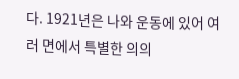다. 1921년은 나와 운동에 있어 여러 면에서 특별한 의의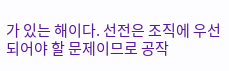가 있는 해이다. 선전은 조직에 우선되어야 할 문제이므로 공작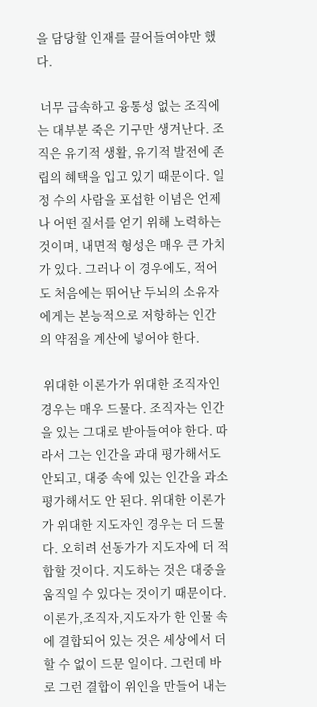을 담당할 인재를 끌어들여야만 했다.

 너무 급속하고 융통성 없는 조직에는 대부분 죽은 기구만 생겨난다. 조직은 유기적 생활, 유기적 발전에 존립의 혜택을 입고 있기 때문이다. 일정 수의 사람을 포섭한 이념은 언제나 어떤 질서를 얻기 위해 노력하는 것이며, 내면적 형성은 매우 큰 가치가 있다. 그러나 이 경우에도, 적어도 처음에는 뛰어난 두뇌의 소유자에게는 본능적으로 저항하는 인간의 약점을 계산에 넣어야 한다.

 위대한 이론가가 위대한 조직자인 경우는 매우 드물다. 조직자는 인간을 있는 그대로 받아들여야 한다. 따라서 그는 인간을 과대 평가해서도 안되고, 대중 속에 있는 인간을 과소 평가해서도 안 된다. 위대한 이론가가 위대한 지도자인 경우는 더 드물다. 오히려 선동가가 지도자에 더 적합할 것이다. 지도하는 것은 대중을 움직일 수 있다는 것이기 때문이다. 이론가,조직자,지도자가 한 인물 속에 결합되어 있는 것은 세상에서 더할 수 없이 드문 일이다. 그런데 바로 그런 결합이 위인을 만들어 내는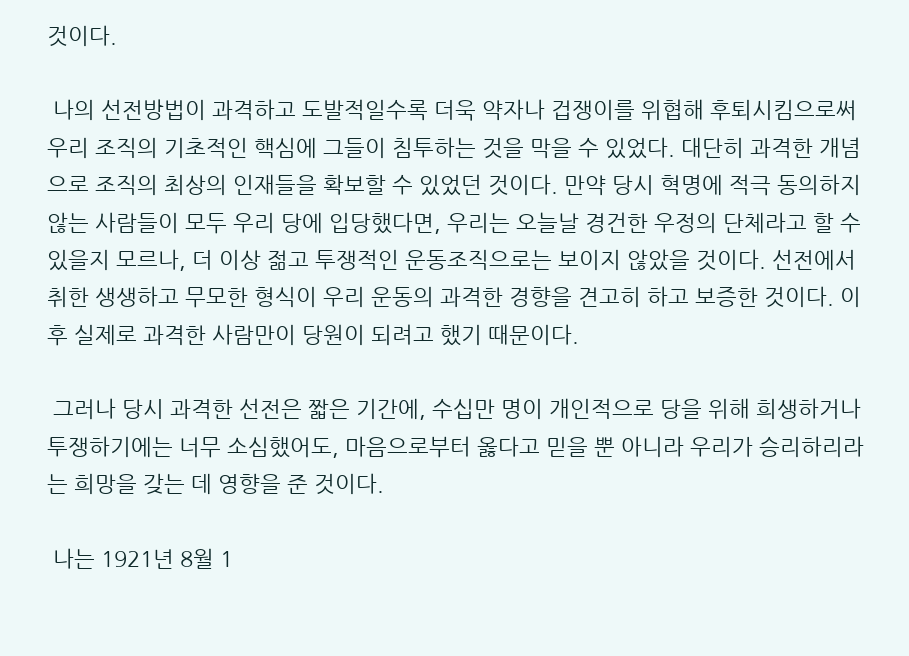것이다.

 나의 선전방법이 과격하고 도발적일수록 더욱 약자나 겁쟁이를 위협해 후퇴시킴으로써 우리 조직의 기초적인 핵심에 그들이 침투하는 것을 막을 수 있었다. 대단히 과격한 개념으로 조직의 최상의 인재들을 확보할 수 있었던 것이다. 만약 당시 혁명에 적극 동의하지 않는 사람들이 모두 우리 당에 입당했다면, 우리는 오늘날 경건한 우정의 단체라고 할 수 있을지 모르나, 더 이상 젊고 투쟁적인 운동조직으로는 보이지 않았을 것이다. 선전에서 취한 생생하고 무모한 형식이 우리 운동의 과격한 경향을 견고히 하고 보증한 것이다. 이후 실제로 과격한 사람만이 당원이 되려고 했기 때문이다.

 그러나 당시 과격한 선전은 짧은 기간에, 수십만 명이 개인적으로 당을 위해 희생하거나 투쟁하기에는 너무 소심했어도, 마음으로부터 옳다고 믿을 뿐 아니라 우리가 승리하리라는 희망을 갖는 데 영향을 준 것이다.

 나는 1921년 8월 1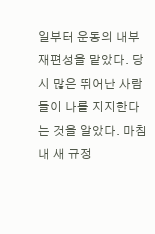일부터 운동의 내부재편성을 맡았다. 당시 많은 뛰어난 사람들이 나를 지지한다는 것을 알았다. 마침내 새 규정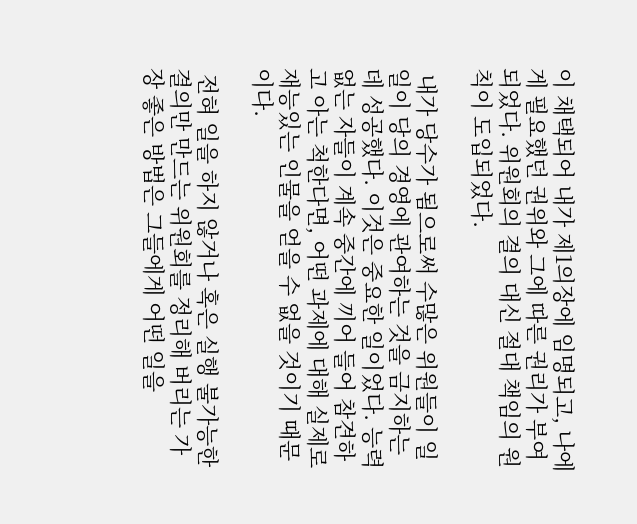이 채택되어 내가 제1의장에 임명되고, 나에게 필요했던 권위와 그에 따른 권리가 부여되었다. 위원회의 결의 대신 절대 책임의 원칙이 도입되었다.

 내가 당수가 됨으로써 수많은 위원들이 일일이 당의 경영에 관여하는 것을 금지하는 데 성공했다. 이것은 중요한 일이었다. 능력없는 자들이 계속 중간에 끼어 들어 참견하고 아는 척한다면, 어떤 과제에 대해 실제로 재능있는 인물을 얻을 수 없을 것이기 때문이다.

 전혀 일을 하지 않거나 혹은 실행 불가능한 결의만 만드는 위원회를 정리해 버리는 가장 좋은 방법은 그들에게 어떤 일을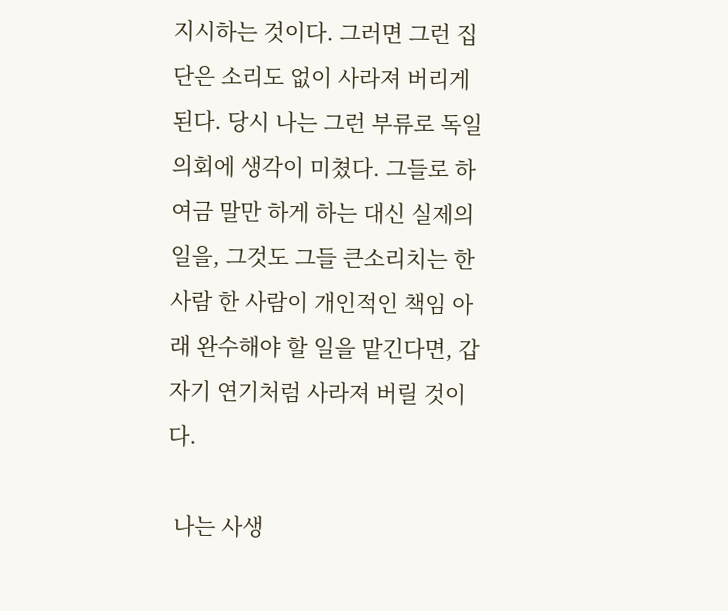지시하는 것이다. 그러면 그런 집단은 소리도 없이 사라져 버리게 된다. 당시 나는 그런 부류로 독일의회에 생각이 미쳤다. 그들로 하여금 말만 하게 하는 대신 실제의 일을, 그것도 그들 큰소리치는 한 사람 한 사람이 개인적인 책임 아래 완수해야 할 일을 맡긴다면, 갑자기 연기처럼 사라져 버릴 것이다.

 나는 사생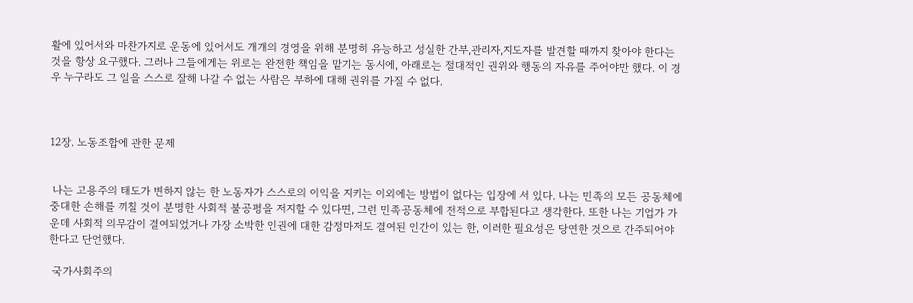활에 있어서와 마찬가지로 운동에 있어서도 개개의 경영을 위해 분명히 유능하고 성실한 간부,관리자,지도자를 발견할 때까지 찾아야 한다는 것을 항상 요구했다. 그러나 그들에게는 위로는 완전한 책임을 맡기는 동시에, 아래로는 절대적인 권위와 행동의 자유를 주어야만 했다. 이 경우 누구라도 그 일을 스스로 잘해 나갈 수 없는 사람은 부하에 대해 권위를 가질 수 없다.



12장. 노동조합에 관한 문제


 나는 고용주의 태도가 변하지 않는 한 노동자가 스스로의 이익을 지키는 이외에는 방법이 없다는 입장에 서 있다. 나는 민족의 모든 공동체에 중대한 손해를 끼칠 것이 분명한 사회적 불공평을 저지할 수 있다면, 그런 민족공동체에 전적으로 부합된다고 생각한다. 또한 나는 기업가 가운데 사회적 의무감이 결여되었거나 가장 소박한 인권에 대한 감정마저도 결여된 인간이 있는 한, 이러한 필요성은 당연한 것으로 간주되어야 한다고 단언했다.

 국가사회주의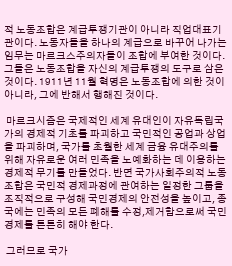적 노동조합은 계급투쟁기관이 아니라 직업대표기관이다. 노동자들을 하나의 계급으로 바꾸어 나가는 임무는 마르크스주의자들이 조합에 부여한 것이다. 그들은 노동조합을 자신의 계급투쟁의 도구로 삼은 것이다. 1911년 11월 혁명은 노동조합에 의한 것이 아니라, 그에 반해서 행해진 것이다.

 마르크시즘은 국제적인 세계 유대인이 자유독립국가의 경제적 기초를 파괴하고 국민적인 공업과 상업을 파괴하며, 국가를 초월한 세계 금융 유대주의를 위해 자유로운 여러 민족을 노예화하는 데 이용하는 경제적 무기를 만들었다. 반면 국가사회주의적 노동조합은 국민적 경제과정에 관여하는 일정한 그룹을 조직적으로 구성해 국민경제의 안전성을 높이고, 종국에는 민족의 모든 폐해를 수정,제거함으로써 국민경제를 튼튼히 해야 한다.

 그러므로 국가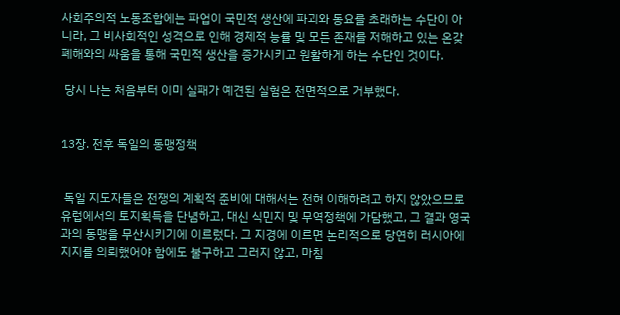사회주의적 노동조합에는 파업이 국민적 생산에 파괴와 동요를 초래하는 수단이 아니라, 그 비사회적인 성격으로 인해 경제적 능률 및 모든 존재를 저해하고 있는 온갖 폐해와의 싸움을 통해 국민적 생산을 증가시키고 원활하게 하는 수단인 것이다.

 당시 나는 처음부터 이미 실패가 예견된 실험은 전면적으로 거부했다.


13장. 전후 독일의 동맹정책


 독일 지도자들은 전쟁의 계획적 준비에 대해서는 전혀 이해하려고 하지 않았으므로 유럽에서의 토지획득을 단념하고, 대신 식민지 및 무역정책에 가담했고, 그 결과 영국과의 동맹을 무산시키기에 이르렀다. 그 지경에 이르면 논리적으로 당연히 러시아에 지지를 의뢰했어야 함에도 불구하고 그러지 않고, 마침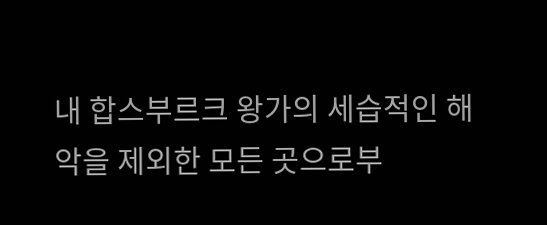내 합스부르크 왕가의 세습적인 해악을 제외한 모든 곳으로부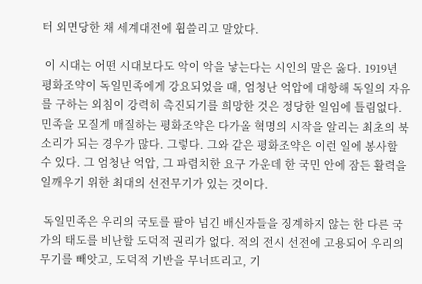터 외면당한 채 세계대전에 휩쓸리고 말았다.

 이 시대는 어떤 시대보다도 악이 악을 낳는다는 시인의 말은 옳다. 1919년 평화조약이 독일민족에게 강요되었을 때, 엄청난 억압에 대항해 독일의 자유를 구하는 외침이 강력히 촉진되기를 희망한 것은 정당한 일임에 틀림없다. 민족을 모질게 매질하는 평화조약은 다가올 혁명의 시작을 알리는 최초의 북소리가 되는 경우가 많다. 그렇다. 그와 같은 평화조약은 이런 일에 봉사할 수 있다. 그 엄청난 억압, 그 파렴치한 요구 가운데 한 국민 안에 잠든 활력을 일깨우기 위한 최대의 선전무기가 있는 것이다.

 독일민족은 우리의 국토를 팔아 넘긴 배신자들을 징계하지 않는 한 다른 국가의 태도를 비난할 도덕적 권리가 없다. 적의 전시 선전에 고용되어 우리의 무기를 빼앗고, 도덕적 기반을 무너뜨리고, 기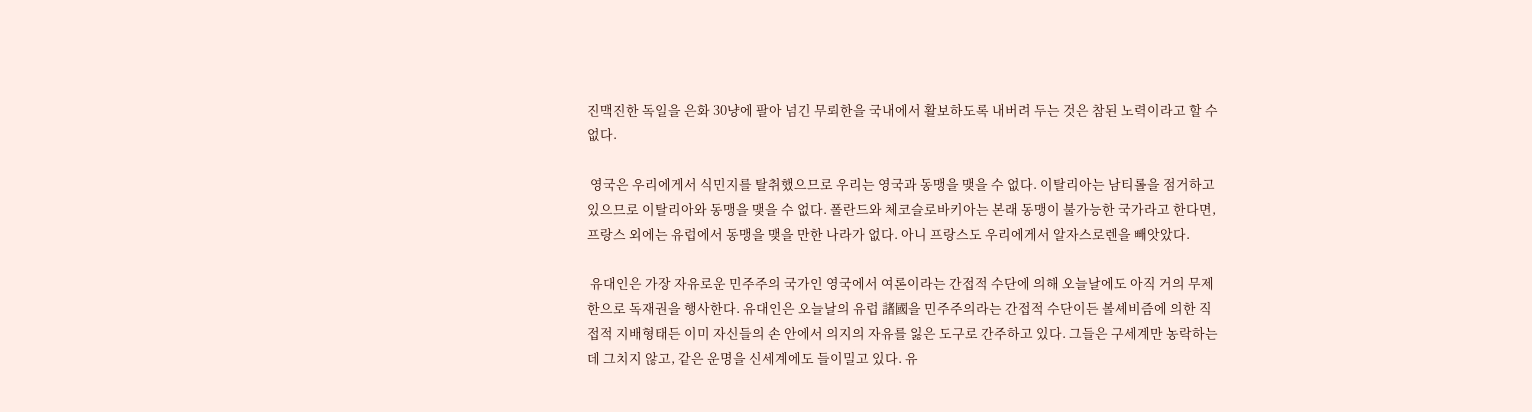진맥진한 독일을 은화 30냥에 팔아 넘긴 무뢰한을 국내에서 활보하도록 내버려 두는 것은 참된 노력이라고 할 수 없다.

 영국은 우리에게서 식민지를 탈취했으므로 우리는 영국과 동맹을 맺을 수 없다. 이탈리아는 남티롤을 점거하고 있으므로 이탈리아와 동맹을 맺을 수 없다. 폴란드와 체코슬로바키아는 본래 동맹이 불가능한 국가라고 한다면, 프랑스 외에는 유럽에서 동맹을 맺을 만한 나라가 없다. 아니 프랑스도 우리에게서 알자스로렌을 빼앗았다.

 유대인은 가장 자유로운 민주주의 국가인 영국에서 여론이라는 간접적 수단에 의해 오늘날에도 아직 거의 무제한으로 독재권을 행사한다. 유대인은 오늘날의 유럽 諸國을 민주주의라는 간접적 수단이든 볼셰비즘에 의한 직접적 지배형태든 이미 자신들의 손 안에서 의지의 자유를 잃은 도구로 간주하고 있다. 그들은 구세계만 농락하는 데 그치지 않고, 같은 운명을 신세계에도 들이밀고 있다. 유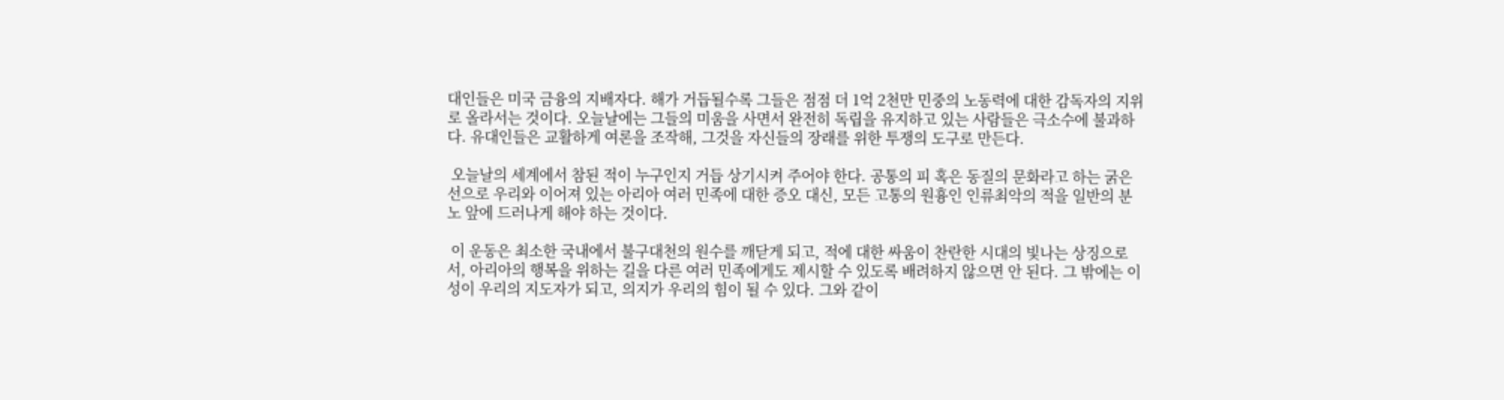대인들은 미국 금융의 지배자다. 해가 거듭될수록 그들은 점점 더 1억 2천만 민중의 노동력에 대한 감독자의 지위로 올라서는 것이다. 오늘날에는 그들의 미움을 사면서 완전히 독립을 유지하고 있는 사람들은 극소수에 불과하다. 유대인들은 교활하게 여론을 조작해, 그것을 자신들의 장래를 위한 투쟁의 도구로 만든다.

 오늘날의 세계에서 참된 적이 누구인지 거듭 상기시켜 주어야 한다. 공통의 피 혹은 동질의 문화라고 하는 굵은 선으로 우리와 이어져 있는 아리아 여러 민족에 대한 증오 대신, 모든 고통의 원흉인 인류최악의 적을 일반의 분노 앞에 드러나게 해야 하는 것이다.

 이 운동은 최소한 국내에서 불구대천의 원수를 깨닫게 되고, 적에 대한 싸움이 찬란한 시대의 빛나는 상징으로서, 아리아의 행복을 위하는 길을 다른 여러 민족에게도 제시할 수 있도록 배려하지 않으면 안 된다. 그 밖에는 이성이 우리의 지도자가 되고, 의지가 우리의 힘이 될 수 있다. 그와 같이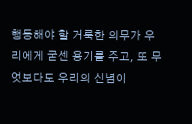행동해야 할 거룩한 의무가 우리에게 굳센 용기를 주고, 또 무엇보다도 우리의 신념이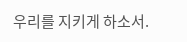우리를 지키게 하소서.